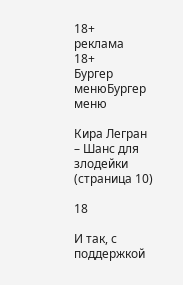18+
реклама
18+
Бургер менюБургер меню

Кира Легран – Шанс для злодейки (страница 10)

18

И так, с поддержкой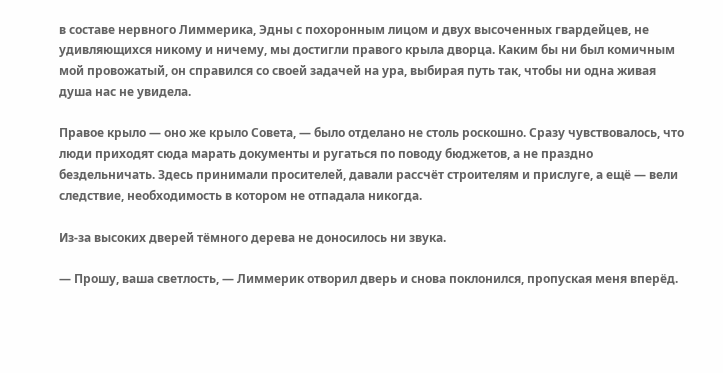в составе нервного Лиммерика, Эдны с похоронным лицом и двух высоченных гвардейцев, не удивляющихся никому и ничему, мы достигли правого крыла дворца. Каким бы ни был комичным мой провожатый, он справился со своей задачей на ура, выбирая путь так, чтобы ни одна живая душа нас не увидела.

Правое крыло — оно же крыло Совета, — было отделано не столь роскошно. Сразу чувствовалось, что люди приходят сюда марать документы и ругаться по поводу бюджетов, а не праздно бездельничать. Здесь принимали просителей, давали рассчёт строителям и прислуге, а ещё — вели следствие, необходимость в котором не отпадала никогда.

Из-за высоких дверей тёмного дерева не доносилось ни звука.

— Прошу, ваша светлость, — Лиммерик отворил дверь и снова поклонился, пропуская меня вперёд.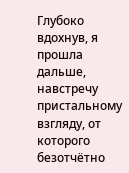Глубоко вдохнув, я прошла дальше, навстречу пристальному взгляду, от которого безотчётно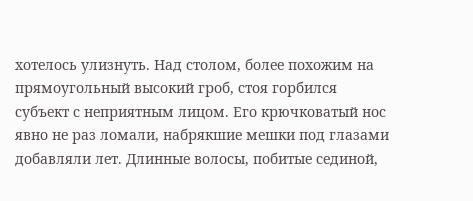хотелось улизнуть. Над столом, более похожим на прямоугольный высокий гроб, стоя горбился субъект с неприятным лицом. Его крючковатый нос явно не раз ломали, набрякшие мешки под глазами добавляли лет. Длинные волосы, побитые сединой,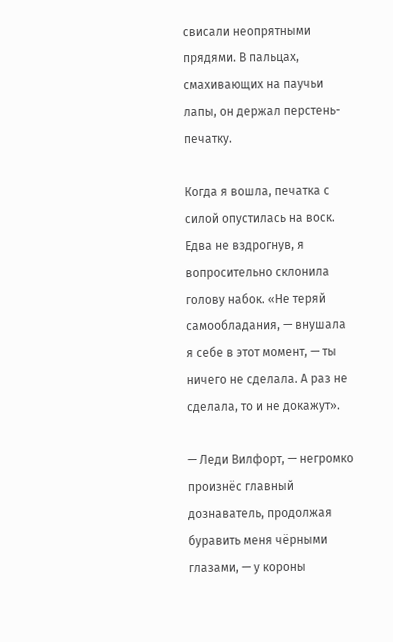свисали неопрятными прядями. В пальцах, смахивающих на паучьи лапы, он держал перстень-печатку.

Когда я вошла, печатка с силой опустилась на воск. Едва не вздрогнув, я вопросительно склонила голову набок. «Не теряй самообладания, — внушала я себе в этот момент, — ты ничего не сделала. А раз не сделала, то и не докажут».

— Леди Вилфорт, — негромко произнёс главный дознаватель, продолжая буравить меня чёрными глазами, — у короны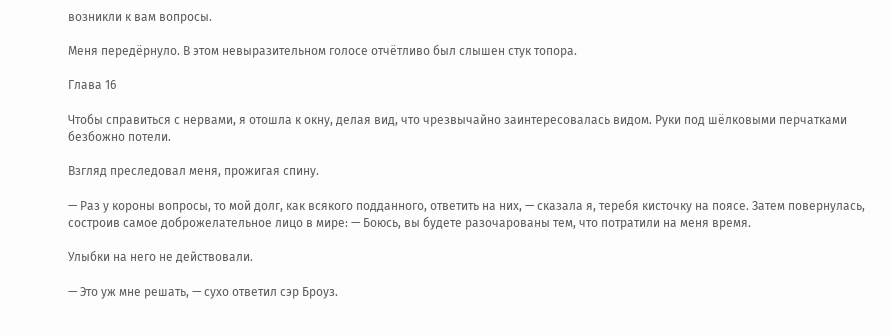возникли к вам вопросы.

Меня передёрнуло. В этом невыразительном голосе отчётливо был слышен стук топора.

Глава 16

Чтобы справиться с нервами, я отошла к окну, делая вид, что чрезвычайно заинтересовалась видом. Руки под шёлковыми перчатками безбожно потели.

Взгляд преследовал меня, прожигая спину.

— Раз у короны вопросы, то мой долг, как всякого подданного, ответить на них, — сказала я, теребя кисточку на поясе. Затем повернулась, состроив самое доброжелательное лицо в мире: — Боюсь, вы будете разочарованы тем, что потратили на меня время.

Улыбки на него не действовали.

— Это уж мне решать, — сухо ответил сэр Броуз.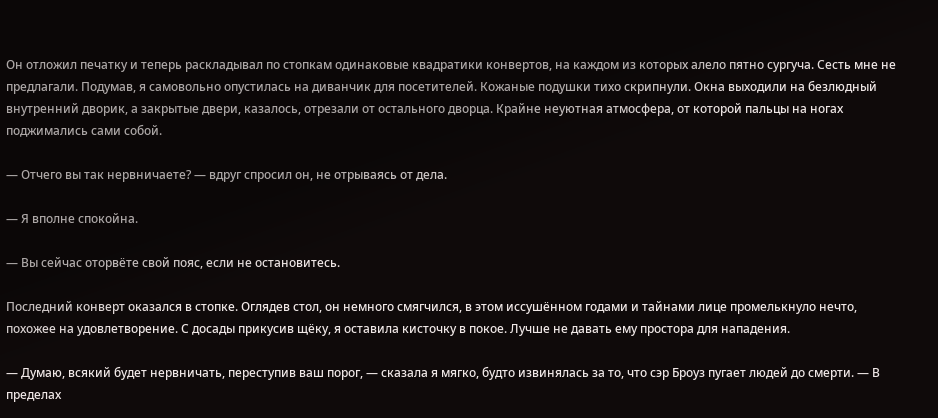Он отложил печатку и теперь раскладывал по стопкам одинаковые квадратики конвертов, на каждом из которых алело пятно сургуча. Сесть мне не предлагали. Подумав, я самовольно опустилась на диванчик для посетителей. Кожаные подушки тихо скрипнули. Окна выходили на безлюдный внутренний дворик, а закрытые двери, казалось, отрезали от остального дворца. Крайне неуютная атмосфера, от которой пальцы на ногах поджимались сами собой.

— Отчего вы так нервничаете? — вдруг спросил он, не отрываясь от дела.

— Я вполне спокойна.

— Вы сейчас оторвёте свой пояс, если не остановитесь.

Последний конверт оказался в стопке. Оглядев стол, он немного смягчился, в этом иссушённом годами и тайнами лице промелькнуло нечто, похожее на удовлетворение. С досады прикусив щёку, я оставила кисточку в покое. Лучше не давать ему простора для нападения.

— Думаю, всякий будет нервничать, переступив ваш порог, — сказала я мягко, будто извинялась за то, что сэр Броуз пугает людей до смерти. — В пределах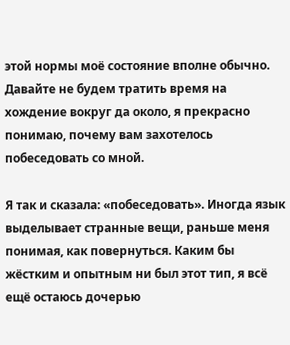этой нормы моё состояние вполне обычно. Давайте не будем тратить время на хождение вокруг да около, я прекрасно понимаю, почему вам захотелось побеседовать со мной.

Я так и сказала: «побеседовать». Иногда язык выделывает странные вещи, раньше меня понимая, как повернуться. Каким бы жёстким и опытным ни был этот тип, я всё ещё остаюсь дочерью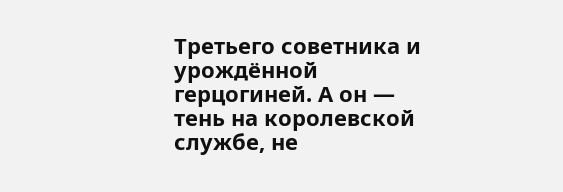Третьего советника и урождённой герцогиней. А он — тень на королевской службе, не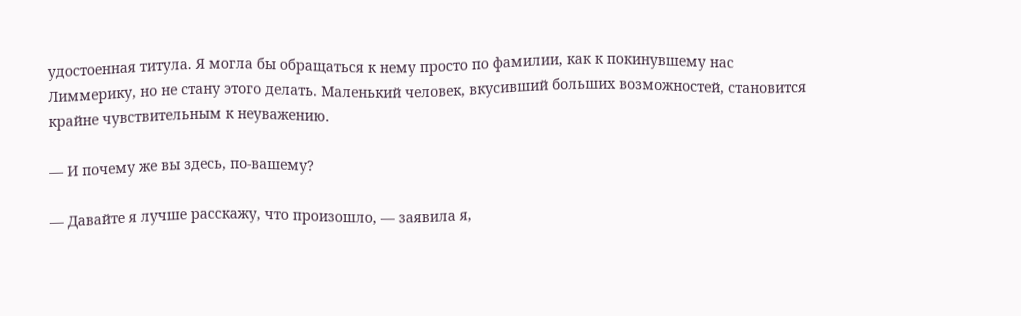удостоенная титула. Я могла бы обращаться к нему просто по фамилии, как к покинувшему нас Лиммерику, но не стану этого делать. Маленький человек, вкусивший больших возможностей, становится крайне чувствительным к неуважению.

— И почему же вы здесь, по-вашему?

— Давайте я лучше расскажу, что произошло, — заявила я,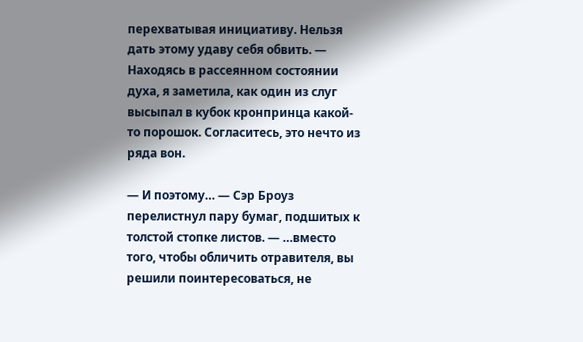перехватывая инициативу. Нельзя дать этому удаву себя обвить. — Находясь в рассеянном состоянии духа, я заметила, как один из слуг высыпал в кубок кронпринца какой-то порошок. Согласитесь, это нечто из ряда вон.

— И поэтому… — Сэр Броуз перелистнул пару бумаг, подшитых к толстой стопке листов. — …вместо того, чтобы обличить отравителя, вы решили поинтересоваться, не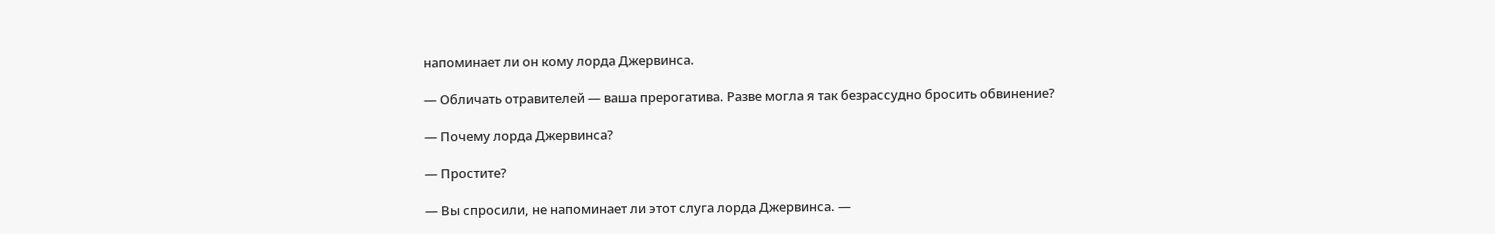напоминает ли он кому лорда Джервинса.

— Обличать отравителей — ваша прерогатива. Разве могла я так безрассудно бросить обвинение?

— Почему лорда Джервинса?

— Простите?

— Вы спросили, не напоминает ли этот слуга лорда Джервинса. —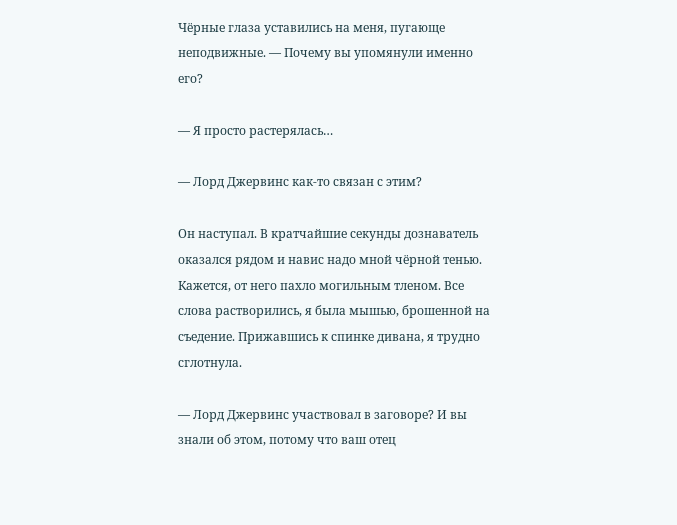Чёрные глаза уставились на меня, пугающе неподвижные. — Почему вы упомянули именно его?

— Я просто растерялась…

— Лорд Джервинс как-то связан с этим?

Он наступал. В кратчайшие секунды дознаватель оказался рядом и навис надо мной чёрной тенью. Кажется, от него пахло могильным тленом. Все слова растворились, я была мышью, брошенной на съедение. Прижавшись к спинке дивана, я трудно сглотнула.

— Лорд Джервинс участвовал в заговоре? И вы знали об этом, потому что ваш отец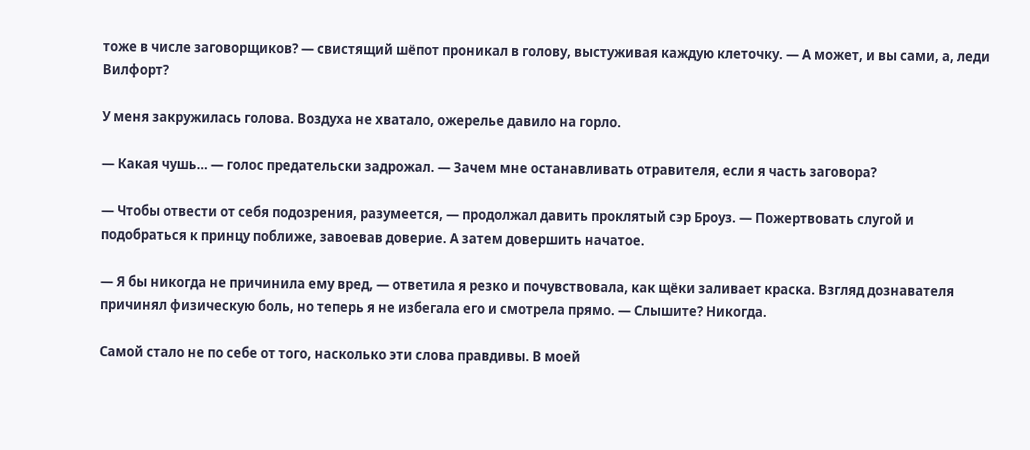тоже в числе заговорщиков? — свистящий шёпот проникал в голову, выстуживая каждую клеточку. — А может, и вы сами, а, леди Вилфорт?

У меня закружилась голова. Воздуха не хватало, ожерелье давило на горло.

— Какая чушь… — голос предательски задрожал. — Зачем мне останавливать отравителя, если я часть заговора?

— Чтобы отвести от себя подозрения, разумеется, — продолжал давить проклятый сэр Броуз. — Пожертвовать слугой и подобраться к принцу поближе, завоевав доверие. А затем довершить начатое.

— Я бы никогда не причинила ему вред, — ответила я резко и почувствовала, как щёки заливает краска. Взгляд дознавателя причинял физическую боль, но теперь я не избегала его и смотрела прямо. — Слышите? Никогда.

Самой стало не по себе от того, насколько эти слова правдивы. В моей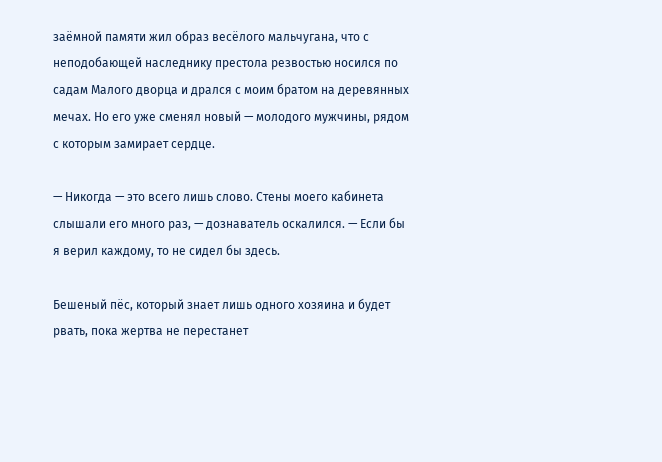заёмной памяти жил образ весёлого мальчугана, что с неподобающей наследнику престола резвостью носился по садам Малого дворца и дрался с моим братом на деревянных мечах. Но его уже сменял новый — молодого мужчины, рядом с которым замирает сердце.

— Никогда — это всего лишь слово. Стены моего кабинета слышали его много раз, — дознаватель оскалился. — Если бы я верил каждому, то не сидел бы здесь.

Бешеный пёс, который знает лишь одного хозяина и будет рвать, пока жертва не перестанет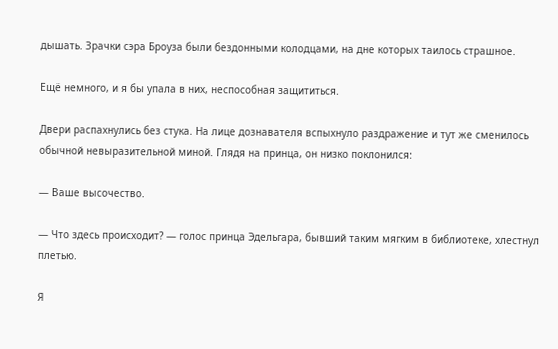дышать. Зрачки сэра Броуза были бездонными колодцами, на дне которых таилось страшное.

Ещё немного, и я бы упала в них, неспособная защититься.

Двери распахнулись без стука. На лице дознавателя вспыхнуло раздражение и тут же сменилось обычной невыразительной миной. Глядя на принца, он низко поклонился:

— Ваше высочество.

— Что здесь происходит? — голос принца Эдельгара, бывший таким мягким в библиотеке, хлестнул плетью.

Я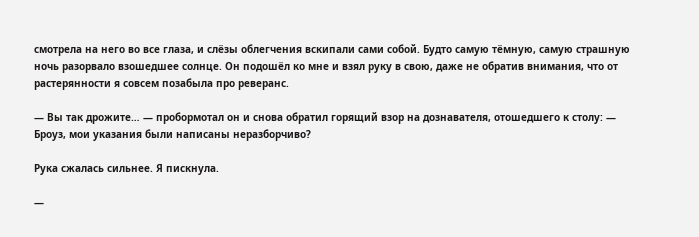смотрела на него во все глаза, и слёзы облегчения вскипали сами собой. Будто самую тёмную, самую страшную ночь разорвало взошедшее солнце. Он подошёл ко мне и взял руку в свою, даже не обратив внимания, что от растерянности я совсем позабыла про реверанс.

— Вы так дрожите… — пробормотал он и снова обратил горящий взор на дознавателя, отошедшего к столу: — Броуз, мои указания были написаны неразборчиво?

Рука сжалась сильнее. Я пискнула.

—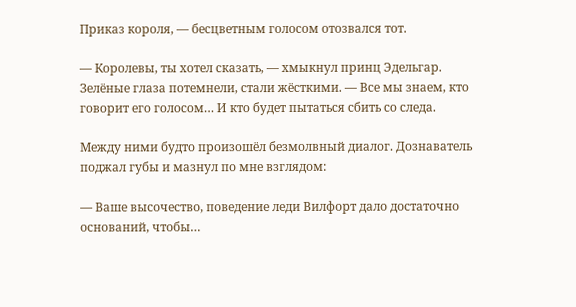Приказ короля, — бесцветным голосом отозвался тот.

— Королевы, ты хотел сказать, — хмыкнул принц Эдельгар. Зелёные глаза потемнели, стали жёсткими. — Все мы знаем, кто говорит его голосом… И кто будет пытаться сбить со следа.

Между ними будто произошёл безмолвный диалог. Дознаватель поджал губы и мазнул по мне взглядом:

— Ваше высочество, поведение леди Вилфорт дало достаточно оснований, чтобы…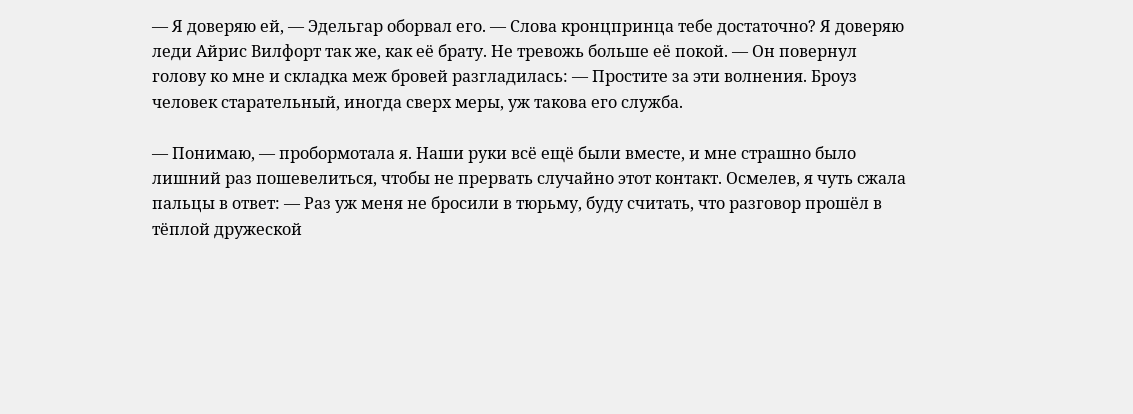— Я доверяю ей, — Эдельгар оборвал его. — Слова кронцпринца тебе достаточно? Я доверяю леди Айрис Вилфорт так же, как её брату. Не тревожь больше её покой. — Он повернул голову ко мне и складка меж бровей разгладилась: — Простите за эти волнения. Броуз человек старательный, иногда сверх меры, уж такова его служба.

— Понимаю, — пробормотала я. Наши руки всё ещё были вместе, и мне страшно было лишний раз пошевелиться, чтобы не прервать случайно этот контакт. Осмелев, я чуть сжала пальцы в ответ: — Раз уж меня не бросили в тюрьму, буду считать, что разговор прошёл в тёплой дружеской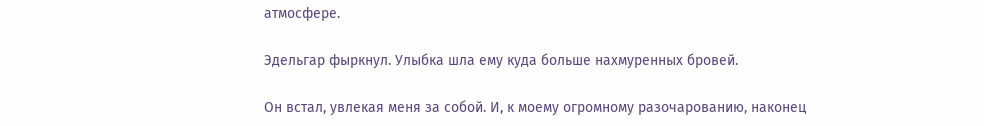атмосфере.

Эдельгар фыркнул. Улыбка шла ему куда больше нахмуренных бровей.

Он встал, увлекая меня за собой. И, к моему огромному разочарованию, наконец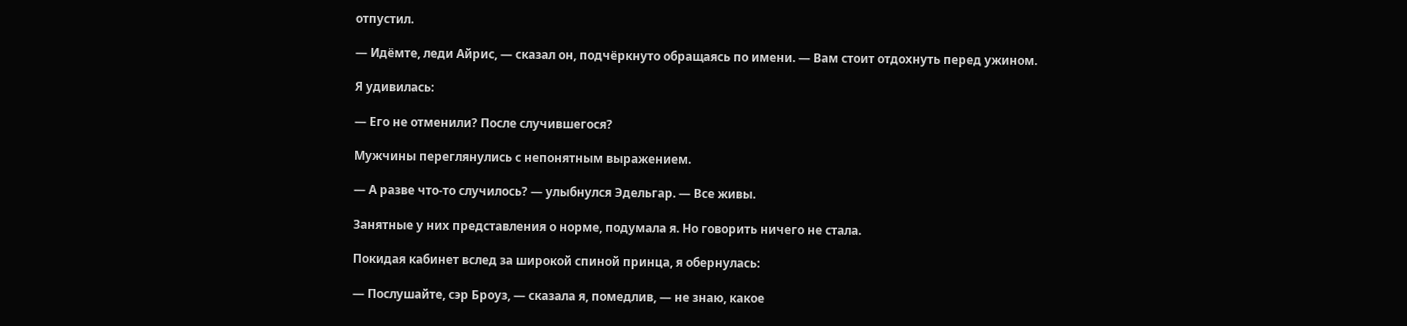отпустил.

— Идёмте, леди Айрис, — сказал он, подчёркнуто обращаясь по имени. — Вам стоит отдохнуть перед ужином.

Я удивилась:

— Его не отменили? После случившегося?

Мужчины переглянулись с непонятным выражением.

— А разве что-то случилось? — улыбнулся Эдельгар. — Все живы.

Занятные у них представления о норме, подумала я. Но говорить ничего не стала.

Покидая кабинет вслед за широкой спиной принца, я обернулась:

— Послушайте, сэр Броуз, — сказала я, помедлив, — не знаю, какое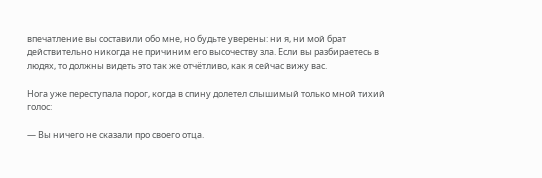впечатление вы составили обо мне, но будьте уверены: ни я, ни мой брат действительно никогда не причиним его высочеству зла. Если вы разбираетесь в людях, то должны видеть это так же отчётливо, как я сейчас вижу вас.

Нога уже переступала порог, когда в спину долетел слышимый только мной тихий голос:

— Вы ничего не сказали про своего отца.